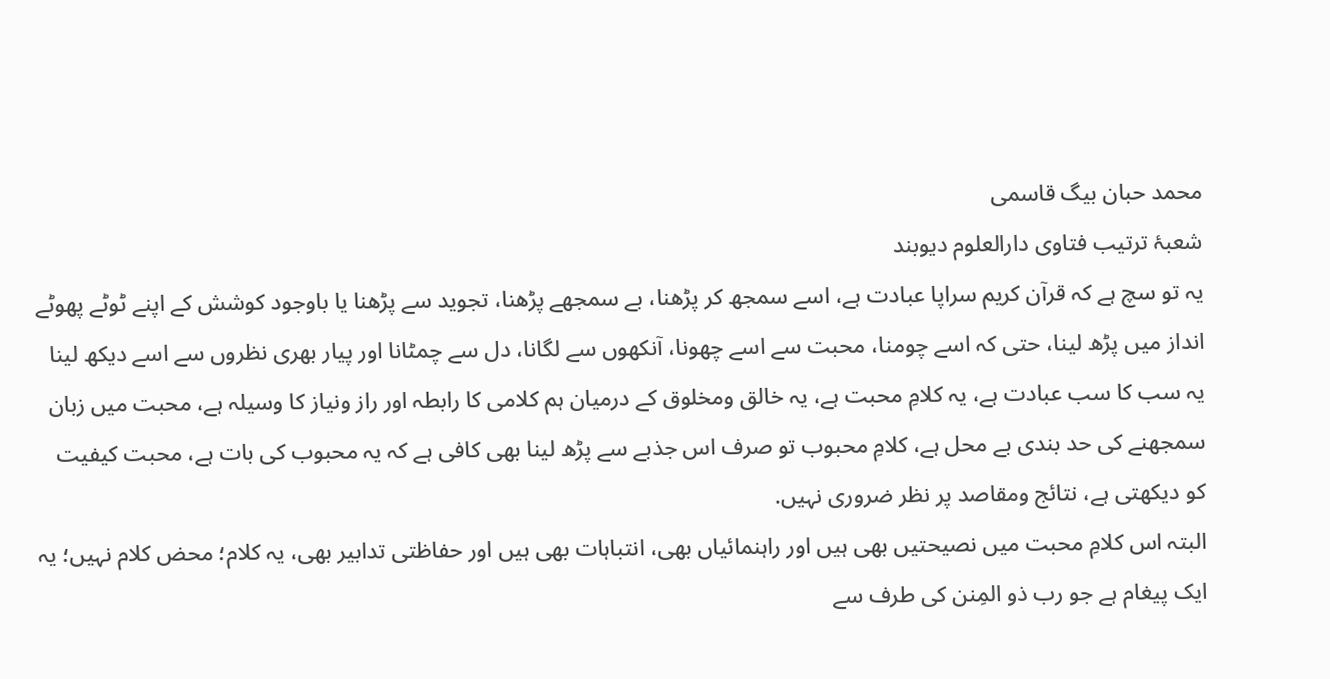محمد حبان بیگ قاسمی
شعبۂ ترتیب فتاوی دارالعلوم دیوبند
یہ تو سچ ہے کہ قرآن کریم سراپا عبادت ہے، اسے سمجھ کر پڑھنا، بے سمجھے پڑھنا، تجوید سے پڑھنا یا باوجود کوشش کے اپنے ٹوٹے پھوٹے انداز میں پڑھ لینا، حتی کہ اسے چومنا، محبت سے اسے چھونا، آنکھوں سے لگانا، دل سے چمٹانا اور پیار بھری نظروں سے اسے دیکھ لینا یہ سب کا سب عبادت ہے، یہ کلامِ محبت ہے، یہ خالق ومخلوق کے درمیان ہم کلامی کا رابطہ اور راز ونیاز کا وسیلہ ہے، محبت میں زبان سمجھنے کی حد بندی بے محل ہے، کلامِ محبوب تو صرف اس جذبے سے پڑھ لینا بھی کافی ہے کہ یہ محبوب کی بات ہے، محبت کیفیت کو دیکھتی ہے، نتائج ومقاصد پر نظر ضروری نہیں.
البتہ اس کلامِ محبت میں نصیحتیں بھی ہیں اور راہنمائیاں بھی، انتباہات بھی ہیں اور حفاظتی تدابیر بھی، یہ کلام؛ محض کلام نہیں؛ یہ ایک پیغام ہے جو رب ذو المِنن کی طرف سے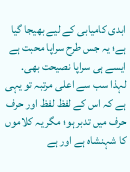ابدی کامیابی کے لیے بھیجا گیا ہے؛ یہ جس طرح سراپا محبت ہے ایسے ہی سراپا نصیحت بھی.
لہذا سب سے اعلی مرتبہ تو یہی ہے کہ اس کے لفظ لفظ اور حرف حرف میں تدبر ہو؛ مگر یہ کلاموں کا شہنشاہ ہے اور ہے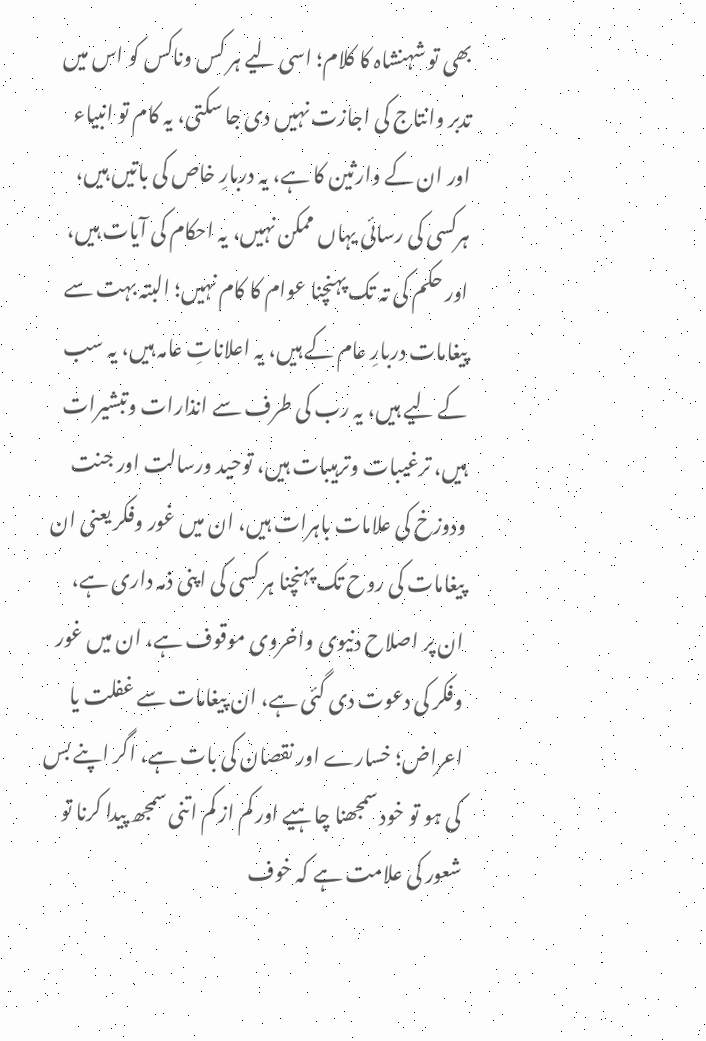بھی تو شہنشاہ کا کلام؛ اسی لیے ہر کس وناکس کو اس میں تدبر وانتاج کی اجازت نہیں دی جا سکتی، یہ کام تو انبیاء اور ان کے وارثین کا ہے، یہ دربارِ خاص کی باتیں ہیں، ہرکسی کی رسائی یہاں ممکن نہیں، یہ احکام کی آیات ہیں، اور حکم کی تہ تک پہنچنا عوام کا کام نہیں؛ البتہ بہت سے پیغامات دربارِ عام کے ہیں، یہ اعلاناتِ عامہ ہیں، یہ سب کے لیے ہیں، یہ رب کی طرف سے انذارات وتبشیرات ہیں، ترغیبات وترہیبات ہیں، توحید ورسالت اور جنت ودوزخ کی علامات باہرات ہیں، ان میں غور وفکر یعنی ان پیغامات کی روح تک پہنچنا ہر کسی کی اپنی ذمہ داری ہے، ان پر اصلاح دنیوی واخروی موقوف ہے، ان میں غور وفکر کی دعوت دی گئی ہے، ان پیغامات سے غفلت یا اعراض؛ خسارے اور نقصان کی بات ہے، اگر اپنے بس کی ہو تو خود سمجھنا چاہیے اور کم از کم اتنی سمجھ پیدا کرنا تو شعور کی علامت ہے کہ خوف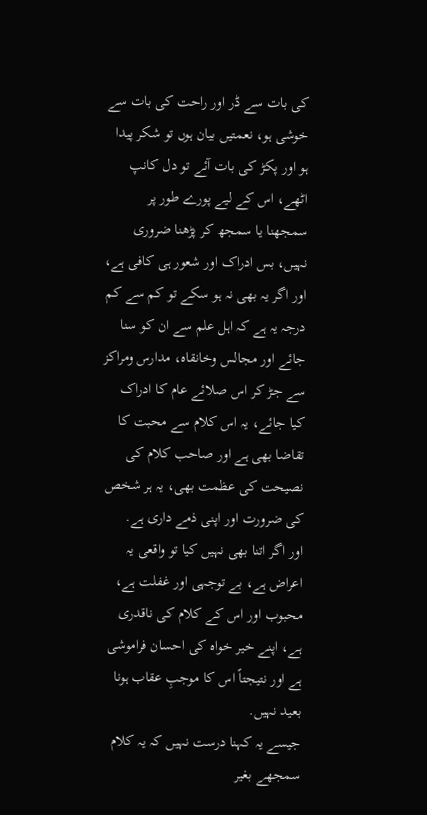کی بات سے ڈر اور راحت کی بات سے خوشی ہو، نعمتیں بیان ہوں تو شکر پیدا ہو اور پکڑ کی بات آئے تو دل کانپ اٹھے، اس کے لیے پورے طور پر سمجھنا یا سمجھ کر پڑھنا ضروری نہیں، بس ادراک اور شعور ہی کافی ہے، اور اگر یہ بھی نہ ہو سکے تو کم سے کم درجہ یہ ہے کہ اہل علم سے ان کو سنا جائے اور مجالس وخانقاہ، مدارس ومراکز سے جڑ کر اس صلائے عام کا ادراک کیا جائے، یہ اس کلام سے محبت کا تقاضا بھی ہے اور صاحب کلام کی نصیحت کی عظمت بھی، یہ ہر شخص کی ضرورت اور اپنی ذمے داری ہے.
اور اگر اتنا بھی نہیں کیا تو واقعی یہ اعراض ہے، بے توجہی اور غفلت ہے، محبوب اور اس کے کلام کی ناقدری ہے، اپنے خیر خواہ کی احسان فراموشی ہے اور نتیجتاً اس کا موجبِ عقاب ہونا بعید نہیں.
جیسے یہ کہنا درست نہیں کہ یہ کلام سمجھے بغیر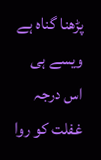پڑھنا گناہ ہے ویسے ہی اس درجہ غفلت کو روا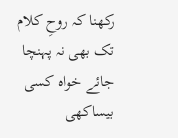رکھنا کہ روحِ کلام تک بھی نہ پہنچا جائے خواہ کسی بیساکھی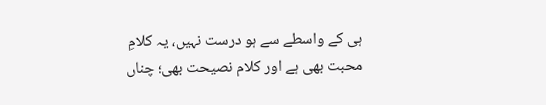ہی کے واسطے سے ہو درست نہیں، یہ کلامِ محبت بھی ہے اور کلام نصیحت بھی؛ چناں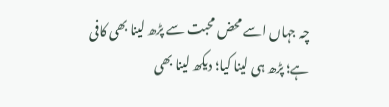چہ جہاں اسے محض محبت سے پڑھ لینا بھی کافی ہے؛ پڑھ ہی لینا کیا؛ دیکھ لینا بھی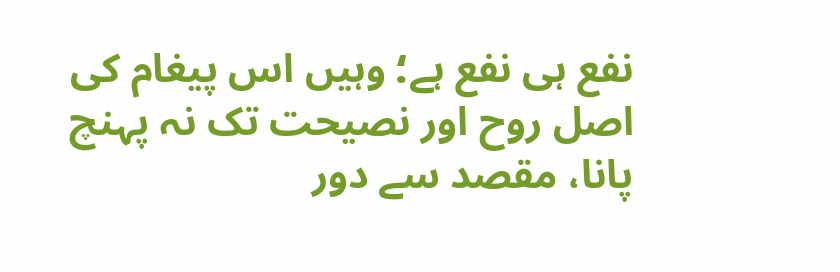نفع ہی نفع ہے؛ وہیں اس پیغام کی اصل روح اور نصیحت تک نہ پہنچ پانا، مقصد سے دور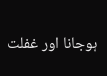ہوجانا اور غفلت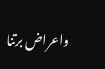واعراض برتنا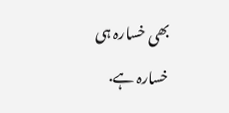بھی خسارہ ہی خسارہ ہے.